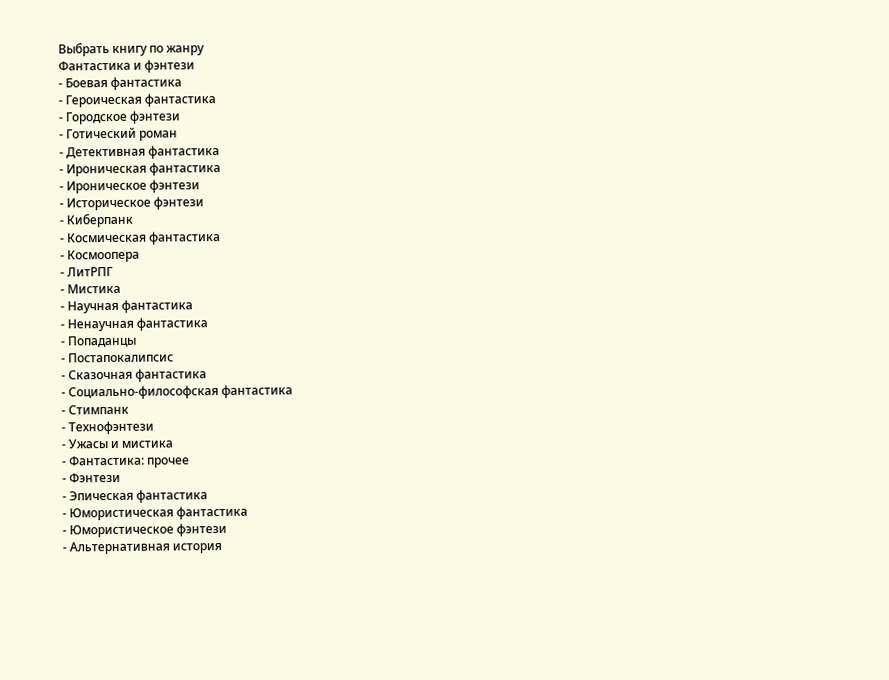Выбрать книгу по жанру
Фантастика и фэнтези
- Боевая фантастика
- Героическая фантастика
- Городское фэнтези
- Готический роман
- Детективная фантастика
- Ироническая фантастика
- Ироническое фэнтези
- Историческое фэнтези
- Киберпанк
- Космическая фантастика
- Космоопера
- ЛитРПГ
- Мистика
- Научная фантастика
- Ненаучная фантастика
- Попаданцы
- Постапокалипсис
- Сказочная фантастика
- Социально-философская фантастика
- Стимпанк
- Технофэнтези
- Ужасы и мистика
- Фантастика: прочее
- Фэнтези
- Эпическая фантастика
- Юмористическая фантастика
- Юмористическое фэнтези
- Альтернативная история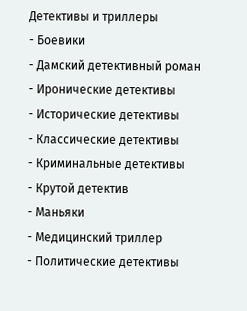Детективы и триллеры
- Боевики
- Дамский детективный роман
- Иронические детективы
- Исторические детективы
- Классические детективы
- Криминальные детективы
- Крутой детектив
- Маньяки
- Медицинский триллер
- Политические детективы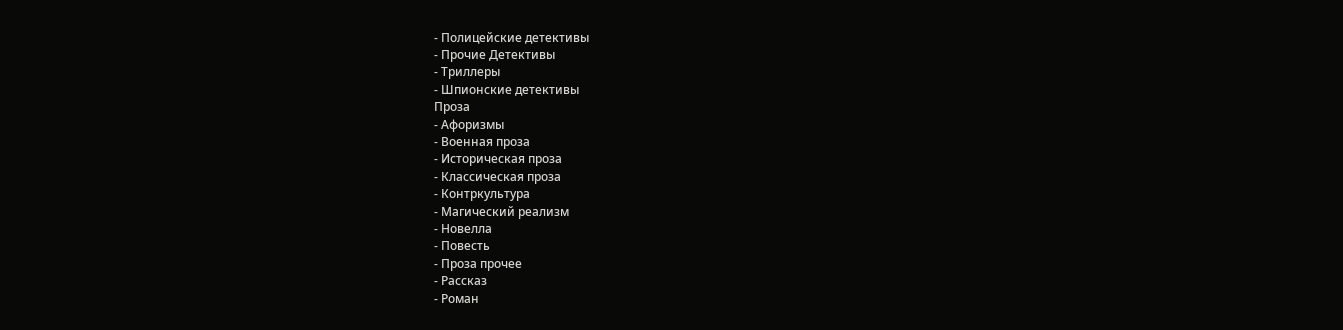- Полицейские детективы
- Прочие Детективы
- Триллеры
- Шпионские детективы
Проза
- Афоризмы
- Военная проза
- Историческая проза
- Классическая проза
- Контркультура
- Магический реализм
- Новелла
- Повесть
- Проза прочее
- Рассказ
- Роман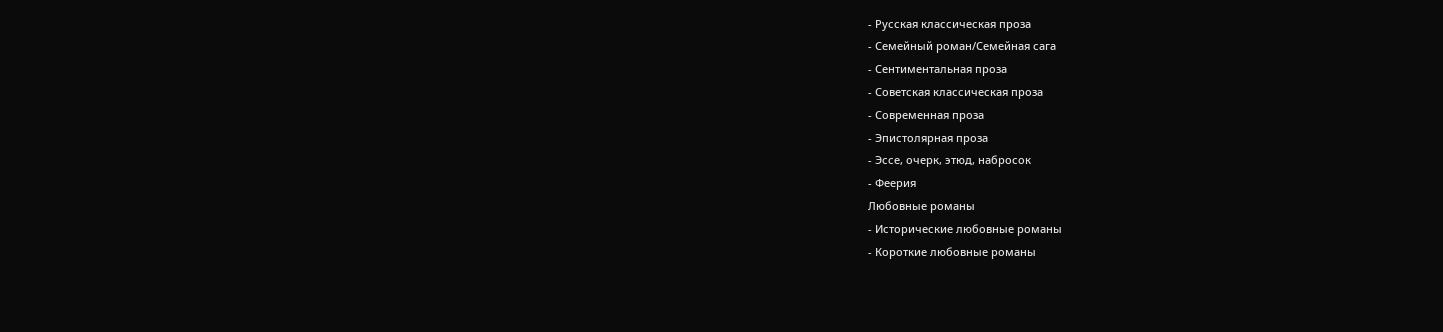- Русская классическая проза
- Семейный роман/Семейная сага
- Сентиментальная проза
- Советская классическая проза
- Современная проза
- Эпистолярная проза
- Эссе, очерк, этюд, набросок
- Феерия
Любовные романы
- Исторические любовные романы
- Короткие любовные романы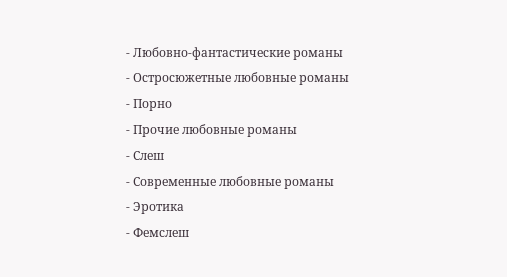- Любовно-фантастические романы
- Остросюжетные любовные романы
- Порно
- Прочие любовные романы
- Слеш
- Современные любовные романы
- Эротика
- Фемслеш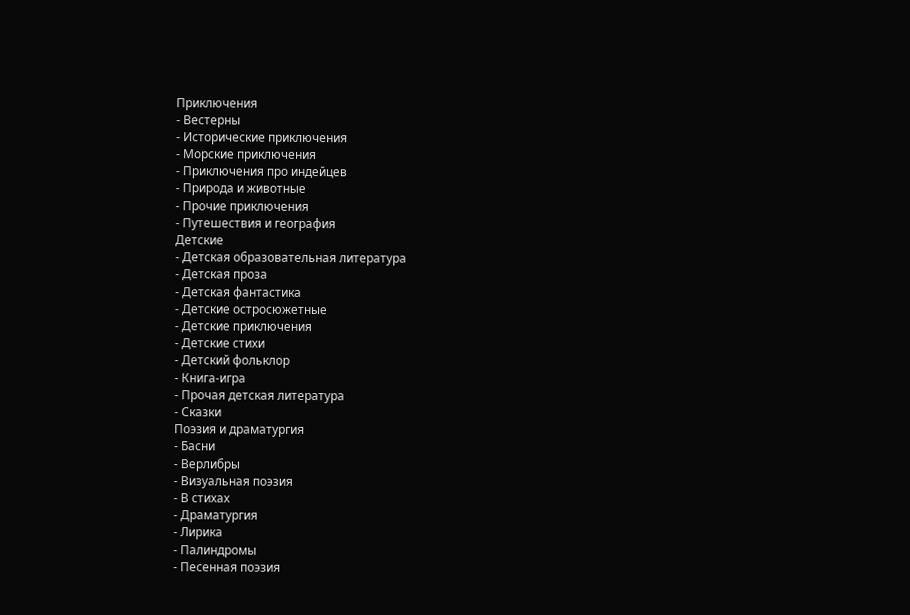Приключения
- Вестерны
- Исторические приключения
- Морские приключения
- Приключения про индейцев
- Природа и животные
- Прочие приключения
- Путешествия и география
Детские
- Детская образовательная литература
- Детская проза
- Детская фантастика
- Детские остросюжетные
- Детские приключения
- Детские стихи
- Детский фольклор
- Книга-игра
- Прочая детская литература
- Сказки
Поэзия и драматургия
- Басни
- Верлибры
- Визуальная поэзия
- В стихах
- Драматургия
- Лирика
- Палиндромы
- Песенная поэзия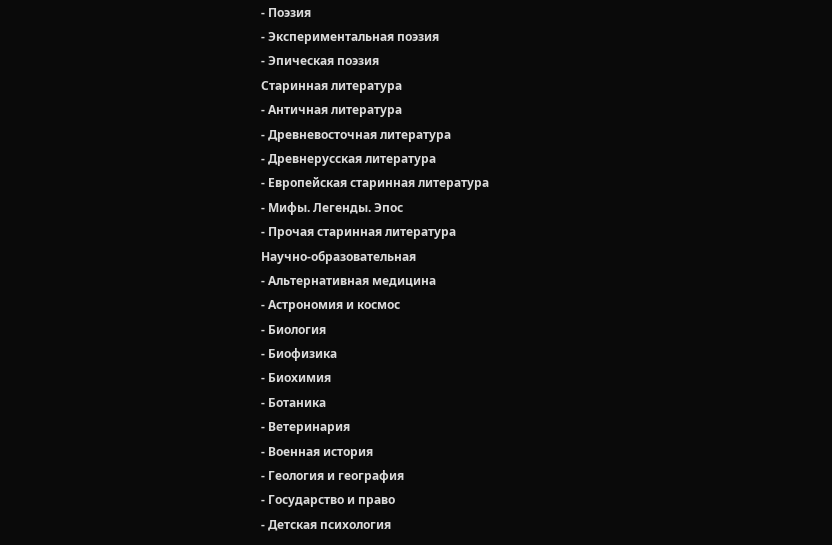- Поэзия
- Экспериментальная поэзия
- Эпическая поэзия
Старинная литература
- Античная литература
- Древневосточная литература
- Древнерусская литература
- Европейская старинная литература
- Мифы. Легенды. Эпос
- Прочая старинная литература
Научно-образовательная
- Альтернативная медицина
- Астрономия и космос
- Биология
- Биофизика
- Биохимия
- Ботаника
- Ветеринария
- Военная история
- Геология и география
- Государство и право
- Детская психология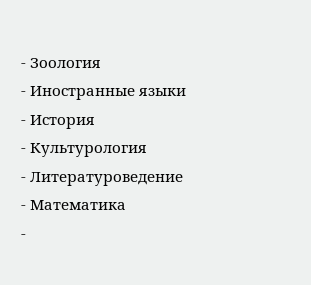- Зоология
- Иностранные языки
- История
- Культурология
- Литературоведение
- Математика
-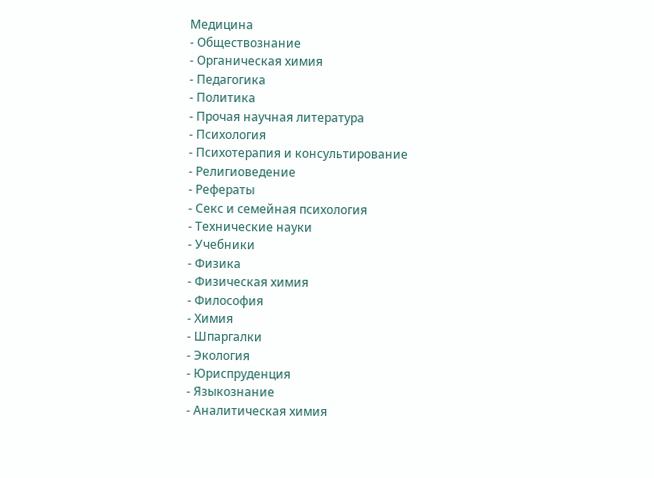Медицина
- Обществознание
- Органическая химия
- Педагогика
- Политика
- Прочая научная литература
- Психология
- Психотерапия и консультирование
- Религиоведение
- Рефераты
- Секс и семейная психология
- Технические науки
- Учебники
- Физика
- Физическая химия
- Философия
- Химия
- Шпаргалки
- Экология
- Юриспруденция
- Языкознание
- Аналитическая химия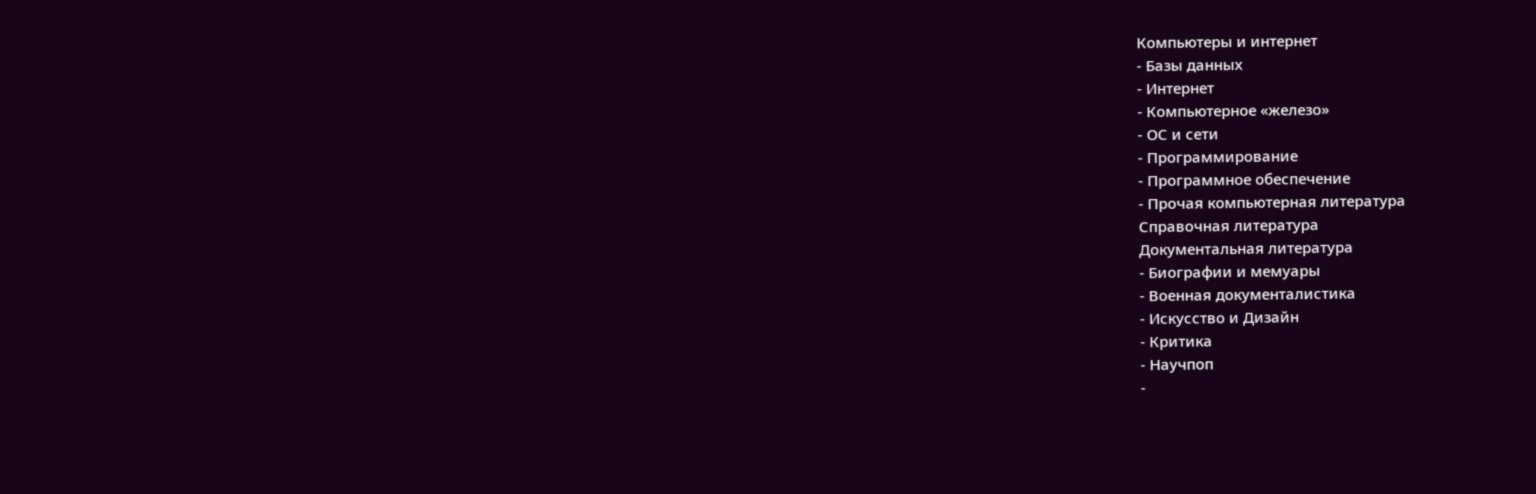Компьютеры и интернет
- Базы данных
- Интернет
- Компьютерное «железо»
- ОС и сети
- Программирование
- Программное обеспечение
- Прочая компьютерная литература
Справочная литература
Документальная литература
- Биографии и мемуары
- Военная документалистика
- Искусство и Дизайн
- Критика
- Научпоп
-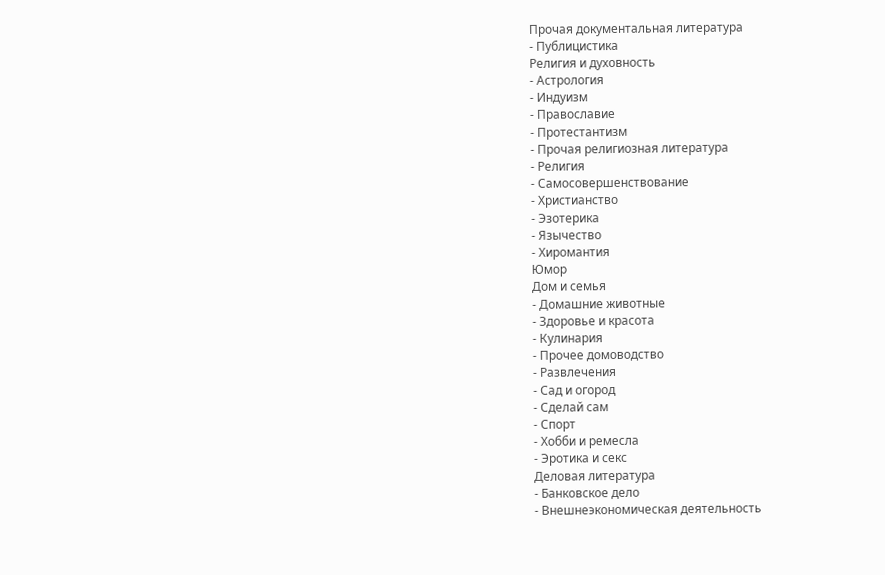Прочая документальная литература
- Публицистика
Религия и духовность
- Астрология
- Индуизм
- Православие
- Протестантизм
- Прочая религиозная литература
- Религия
- Самосовершенствование
- Христианство
- Эзотерика
- Язычество
- Хиромантия
Юмор
Дом и семья
- Домашние животные
- Здоровье и красота
- Кулинария
- Прочее домоводство
- Развлечения
- Сад и огород
- Сделай сам
- Спорт
- Хобби и ремесла
- Эротика и секс
Деловая литература
- Банковское дело
- Внешнеэкономическая деятельность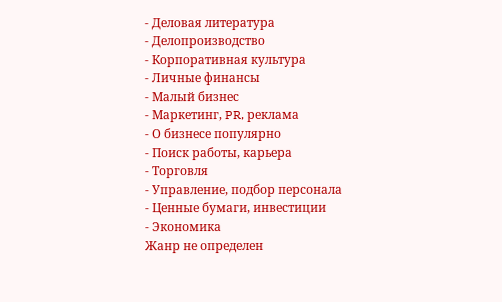- Деловая литература
- Делопроизводство
- Корпоративная культура
- Личные финансы
- Малый бизнес
- Маркетинг, PR, реклама
- О бизнесе популярно
- Поиск работы, карьера
- Торговля
- Управление, подбор персонала
- Ценные бумаги, инвестиции
- Экономика
Жанр не определен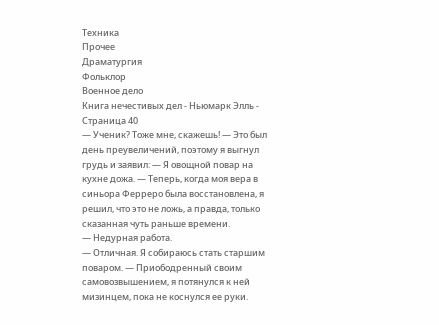Техника
Прочее
Драматургия
Фольклор
Военное дело
Книга нечестивых дел - Ньюмарк Элль - Страница 40
— Ученик? Тоже мне, скажешь! — Это был день преувеличений, поэтому я выгнул грудь и заявил: — Я овощной повар на кухне дожа. — Теперь, когда моя вера в синьора Ферреро была восстановлена, я решил, что это не ложь, а правда, только сказанная чуть раньше времени.
— Недурная работа.
— Отличная. Я собираюсь стать старшим поваром. — Приободренный своим самовозвышением, я потянулся к ней мизинцем, пока не коснулся ее руки.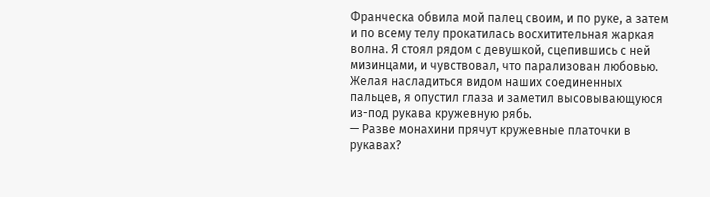Франческа обвила мой палец своим, и по руке, а затем и по всему телу прокатилась восхитительная жаркая волна. Я стоял рядом с девушкой, сцепившись с ней мизинцами, и чувствовал, что парализован любовью. Желая насладиться видом наших соединенных пальцев, я опустил глаза и заметил высовывающуюся из-под рукава кружевную рябь.
— Разве монахини прячут кружевные платочки в рукавах?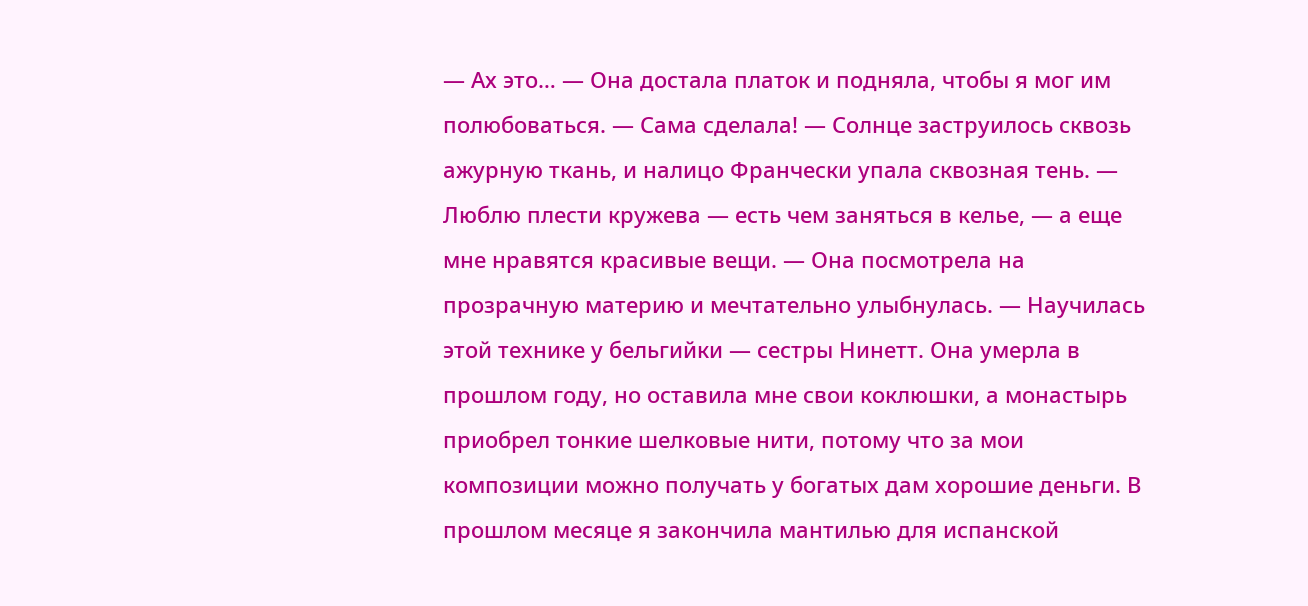— Ах это… — Она достала платок и подняла, чтобы я мог им полюбоваться. — Сама сделала! — Солнце заструилось сквозь ажурную ткань, и налицо Франчески упала сквозная тень. — Люблю плести кружева — есть чем заняться в келье, — а еще мне нравятся красивые вещи. — Она посмотрела на прозрачную материю и мечтательно улыбнулась. — Научилась этой технике у бельгийки — сестры Нинетт. Она умерла в прошлом году, но оставила мне свои коклюшки, а монастырь приобрел тонкие шелковые нити, потому что за мои композиции можно получать у богатых дам хорошие деньги. В прошлом месяце я закончила мантилью для испанской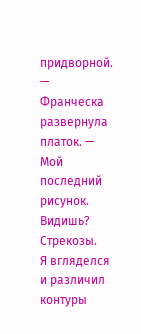придворной. — Франческа развернула платок. — Мой последний рисунок. Видишь? Стрекозы.
Я вгляделся и различил контуры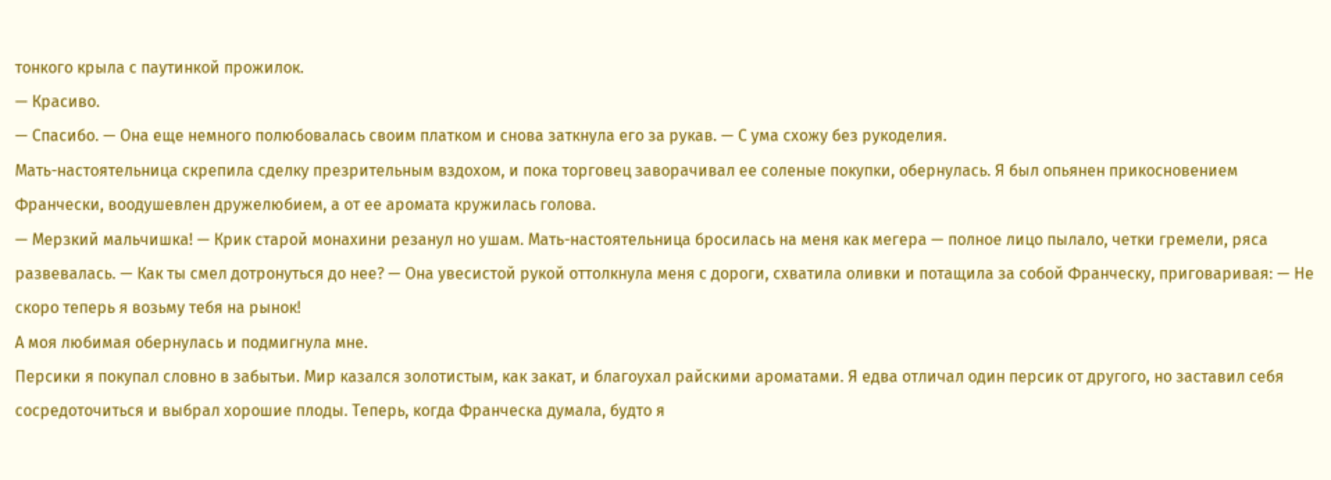тонкого крыла с паутинкой прожилок.
— Красиво.
— Спасибо. — Она еще немного полюбовалась своим платком и снова заткнула его за рукав. — С ума схожу без рукоделия.
Мать-настоятельница скрепила сделку презрительным вздохом, и пока торговец заворачивал ее соленые покупки, обернулась. Я был опьянен прикосновением Франчески, воодушевлен дружелюбием, а от ее аромата кружилась голова.
— Мерзкий мальчишка! — Крик старой монахини резанул но ушам. Мать-настоятельница бросилась на меня как мегера — полное лицо пылало, четки гремели, ряса развевалась. — Как ты смел дотронуться до нее? — Она увесистой рукой оттолкнула меня с дороги, схватила оливки и потащила за собой Франческу, приговаривая: — Не скоро теперь я возьму тебя на рынок!
А моя любимая обернулась и подмигнула мне.
Персики я покупал словно в забытьи. Мир казался золотистым, как закат, и благоухал райскими ароматами. Я едва отличал один персик от другого, но заставил себя сосредоточиться и выбрал хорошие плоды. Теперь, когда Франческа думала, будто я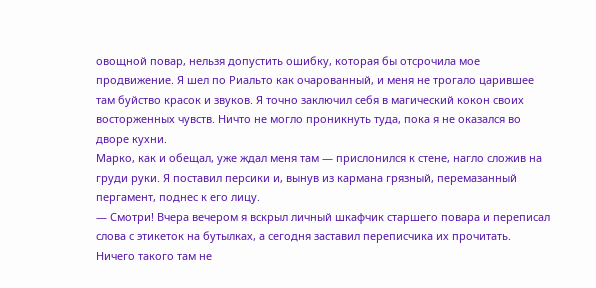овощной повар, нельзя допустить ошибку, которая бы отсрочила мое продвижение. Я шел по Риальто как очарованный, и меня не трогало царившее там буйство красок и звуков. Я точно заключил себя в магический кокон своих восторженных чувств. Ничто не могло проникнуть туда, пока я не оказался во дворе кухни.
Марко, как и обещал, уже ждал меня там — прислонился к стене, нагло сложив на груди руки. Я поставил персики и, вынув из кармана грязный, перемазанный пергамент, поднес к его лицу.
— Смотри! Вчера вечером я вскрыл личный шкафчик старшего повара и переписал слова с этикеток на бутылках, а сегодня заставил переписчика их прочитать. Ничего такого там не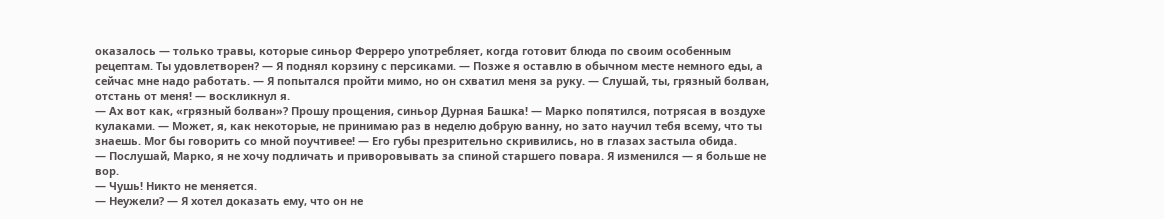оказалось — только травы, которые синьор Ферреро употребляет, когда готовит блюда по своим особенным рецептам. Ты удовлетворен? — Я поднял корзину с персиками. — Позже я оставлю в обычном месте немного еды, а сейчас мне надо работать. — Я попытался пройти мимо, но он схватил меня за руку. — Слушай, ты, грязный болван, отстань от меня! — воскликнул я.
— Ах вот как, «грязный болван»? Прошу прощения, синьор Дурная Башка! — Марко попятился, потрясая в воздухе кулаками. — Может, я, как некоторые, не принимаю раз в неделю добрую ванну, но зато научил тебя всему, что ты знаешь. Мог бы говорить со мной поучтивее! — Его губы презрительно скривились, но в глазах застыла обида.
— Послушай, Марко, я не хочу подличать и приворовывать за спиной старшего повара. Я изменился — я больше не вор.
— Чушь! Никто не меняется.
— Неужели? — Я хотел доказать ему, что он не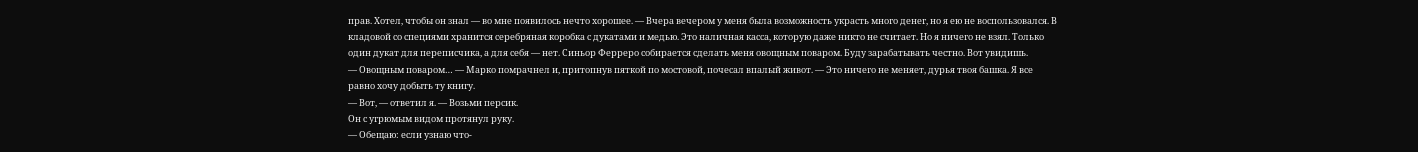прав. Хотел, чтобы он знал — во мне появилось нечто хорошее. — Вчера вечером у меня была возможность украсть много денег, но я ею не воспользовался. В кладовой со специями хранится серебряная коробка с дукатами и медью. Это наличная касса, которую даже никто не считает. Но я ничего не взял. Только один дукат для переписчика, а для себя — нет. Синьор Ферреро собирается сделать меня овощным поваром. Буду зарабатывать честно. Вот увидишь.
— Овощным поваром… — Марко помрачнел и, притопнув пяткой по мостовой, почесал впалый живот. — Это ничего не меняет, дурья твоя башка. Я все равно хочу добыть ту книгу.
— Вот, — ответил я. — Возьми персик.
Он с угрюмым видом протянул руку.
— Обещаю: если узнаю что-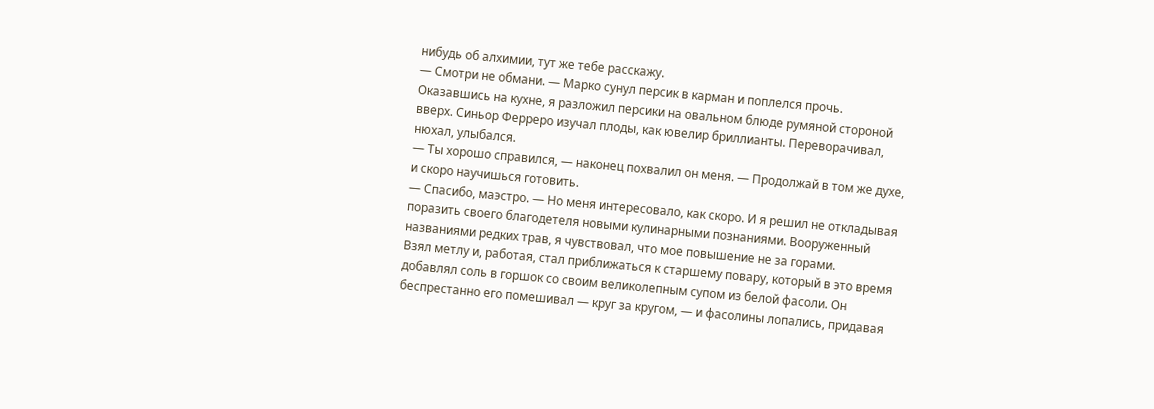нибудь об алхимии, тут же тебе расскажу.
— Смотри не обмани. — Марко сунул персик в карман и поплелся прочь.
Оказавшись на кухне, я разложил персики на овальном блюде румяной стороной вверх. Синьор Ферреро изучал плоды, как ювелир бриллианты. Переворачивал, нюхал, улыбался.
— Ты хорошо справился, — наконец похвалил он меня. — Продолжай в том же духе, и скоро научишься готовить.
— Спасибо, маэстро. — Но меня интересовало, как скоро. И я решил не откладывая поразить своего благодетеля новыми кулинарными познаниями. Вооруженный названиями редких трав, я чувствовал, что мое повышение не за горами.
Взял метлу и, работая, стал приближаться к старшему повару, который в это время добавлял соль в горшок со своим великолепным супом из белой фасоли. Он беспрестанно его помешивал — круг за кругом, — и фасолины лопались, придавая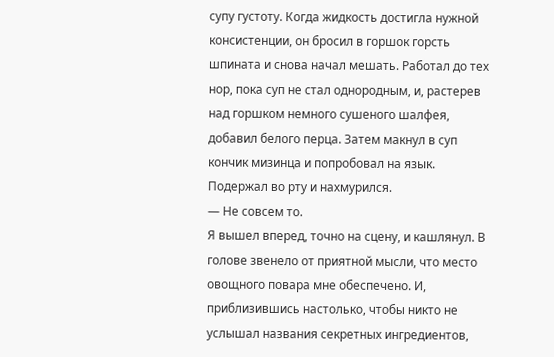супу густоту. Когда жидкость достигла нужной консистенции, он бросил в горшок горсть шпината и снова начал мешать. Работал до тех нор, пока суп не стал однородным, и, растерев над горшком немного сушеного шалфея, добавил белого перца. Затем макнул в суп кончик мизинца и попробовал на язык. Подержал во рту и нахмурился.
— Не совсем то.
Я вышел вперед, точно на сцену, и кашлянул. В голове звенело от приятной мысли, что место овощного повара мне обеспечено. И, приблизившись настолько, чтобы никто не услышал названия секретных ингредиентов,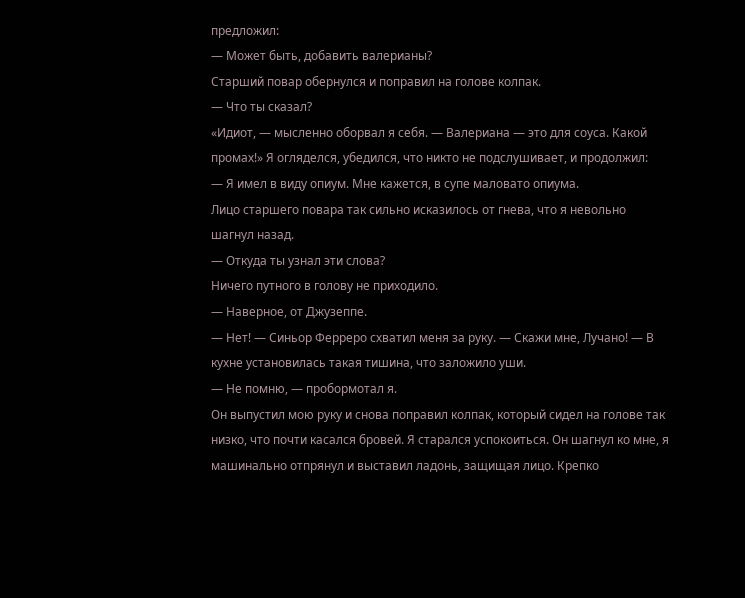предложил:
— Может быть, добавить валерианы?
Старший повар обернулся и поправил на голове колпак.
— Что ты сказал?
«Идиот, — мысленно оборвал я себя. — Валериана — это для соуса. Какой промах!» Я огляделся, убедился, что никто не подслушивает, и продолжил:
— Я имел в виду опиум. Мне кажется, в супе маловато опиума.
Лицо старшего повара так сильно исказилось от гнева, что я невольно шагнул назад.
— Откуда ты узнал эти слова?
Ничего путного в голову не приходило.
— Наверное, от Джузеппе.
— Нет! — Синьор Ферреро схватил меня за руку. — Скажи мне, Лучано! — В кухне установилась такая тишина, что заложило уши.
— Не помню, — пробормотал я.
Он выпустил мою руку и снова поправил колпак, который сидел на голове так низко, что почти касался бровей. Я старался успокоиться. Он шагнул ко мне, я машинально отпрянул и выставил ладонь, защищая лицо. Крепко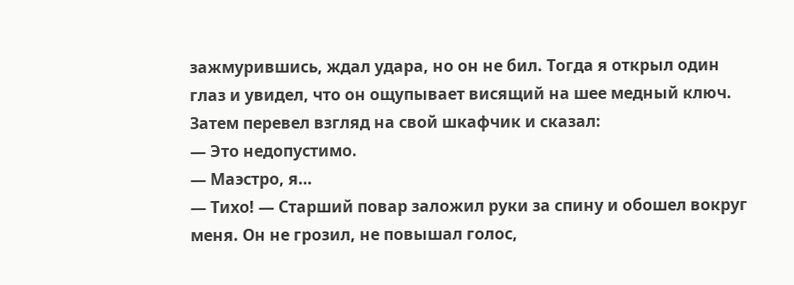зажмурившись, ждал удара, но он не бил. Тогда я открыл один глаз и увидел, что он ощупывает висящий на шее медный ключ. Затем перевел взгляд на свой шкафчик и сказал:
— Это недопустимо.
— Маэстро, я…
— Тихо! — Старший повар заложил руки за спину и обошел вокруг меня. Он не грозил, не повышал голос,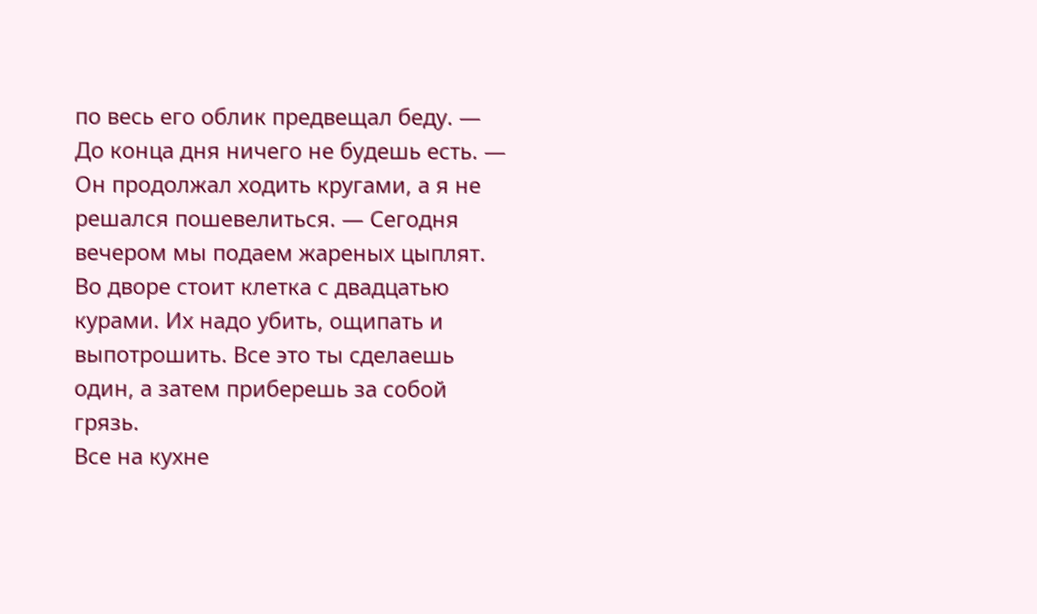по весь его облик предвещал беду. — До конца дня ничего не будешь есть. — Он продолжал ходить кругами, а я не решался пошевелиться. — Сегодня вечером мы подаем жареных цыплят. Во дворе стоит клетка с двадцатью курами. Их надо убить, ощипать и выпотрошить. Все это ты сделаешь один, а затем приберешь за собой грязь.
Все на кухне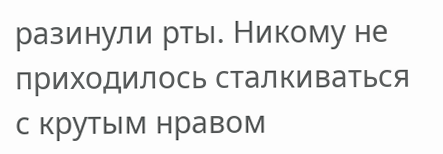разинули рты. Никому не приходилось сталкиваться с крутым нравом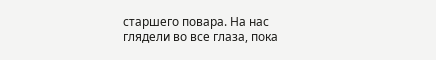старшего повара. На нас глядели во все глаза, пока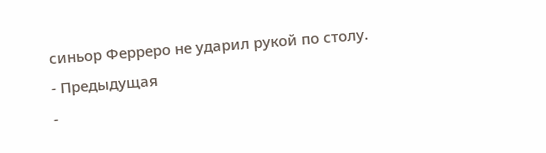синьор Ферреро не ударил рукой по столу.
- Предыдущая
-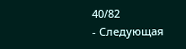40/82
- Следующая